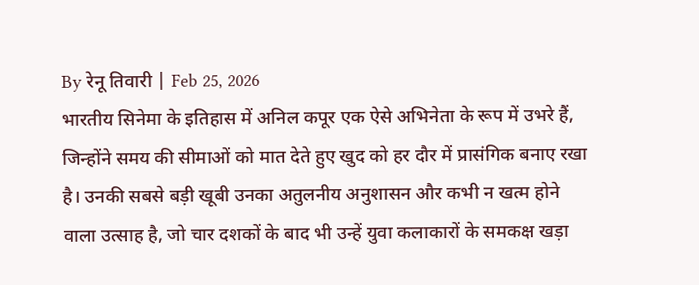By रेनू तिवारी | Feb 25, 2026
भारतीय सिनेमा के इतिहास में अनिल कपूर एक ऐसे अभिनेता के रूप में उभरे हैं, जिन्होंने समय की सीमाओं को मात देते हुए खुद को हर दौर में प्रासंगिक बनाए रखा है। उनकी सबसे बड़ी खूबी उनका अतुलनीय अनुशासन और कभी न खत्म होने वाला उत्साह है, जो चार दशकों के बाद भी उन्हें युवा कलाकारों के समकक्ष खड़ा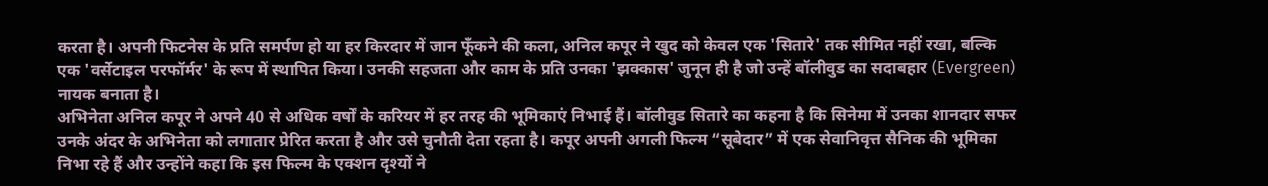करता है। अपनी फिटनेस के प्रति समर्पण हो या हर किरदार में जान फूँकने की कला, अनिल कपूर ने खुद को केवल एक 'सितारे' तक सीमित नहीं रखा, बल्कि एक 'वर्सेटाइल परफॉर्मर' के रूप में स्थापित किया। उनकी सहजता और काम के प्रति उनका 'झक्कास' जुनून ही है जो उन्हें बॉलीवुड का सदाबहार (Evergreen) नायक बनाता है।
अभिनेता अनिल कपूर ने अपने 40 से अधिक वर्षों के करियर में हर तरह की भूमिकाएं निभाई हैं। बॉलीवुड सितारे का कहना है कि सिनेमा में उनका शानदार सफर उनके अंदर के अभिनेता को लगातार प्रेरित करता है और उसे चुनौती देता रहता है। कपूर अपनी अगली फिल्म “सूबेदार” में एक सेवानिवृत्त सैनिक की भूमिका निभा रहे हैं और उन्होंने कहा कि इस फिल्म के एक्शन दृश्यों ने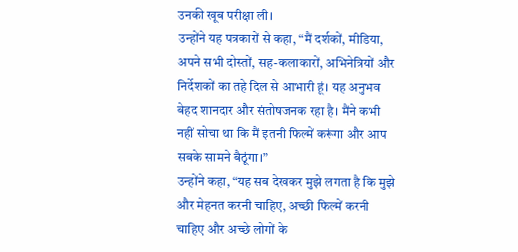उनकी खूब परीक्षा ली।
उन्होंने यह पत्रकारों से कहा, “मैं दर्शकों, मीडिया, अपने सभी दोस्तों, सह-कलाकारों, अभिनेत्रियों और निर्देशकों का तहे दिल से आभारी हूं। यह अनुभव बेहद शानदार और संतोषजनक रहा है। मैंने कभी नहीं सोचा था कि मैं इतनी फिल्में करूंगा और आप सबके सामने बैठूंगा।”
उन्होंने कहा, “यह सब देखकर मुझे लगता है कि मुझे और मेहनत करनी चाहिए, अच्छी फिल्में करनी चाहिए और अच्छे लोगों के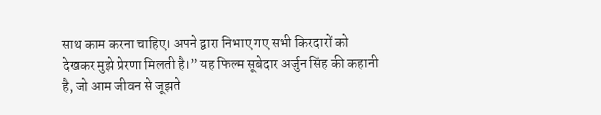साथ काम करना चाहिए। अपने द्वारा निभाए गए सभी किरदारों को देखकर मुझे प्रेरणा मिलती है।” यह फिल्म सूबेदार अर्जुन सिंह की कहानी है, जो आम जीवन से जूझते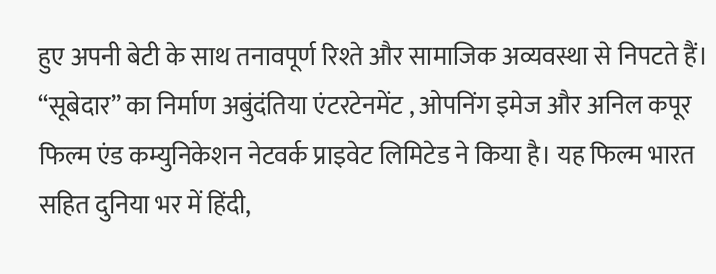हुए अपनी बेटी के साथ तनावपूर्ण रिश्ते और सामाजिक अव्यवस्था से निपटते हैं। “सूबेदार” का निर्माण अबुंदंतिया एंटरटेनमेंट , ओपनिंग इमेज और अनिल कपूर फिल्म एंड कम्युनिकेशन नेटवर्क प्राइवेट लिमिटेड ने किया है। यह फिल्म भारत सहित दुनिया भर में हिंदी,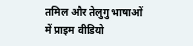तमिल और तेलुगु भाषाओं में प्राइम वीडियो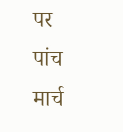पर पांच मार्च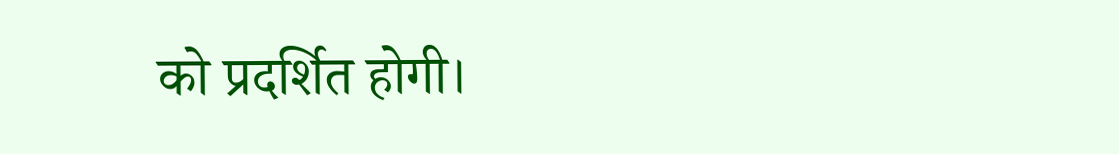को प्रदर्शित होगी।